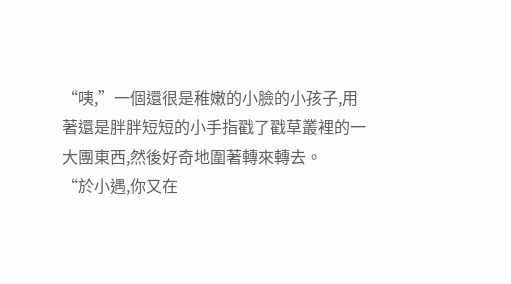“咦,”一個還很是稚嫩的小臉的小孩子,用著還是胖胖短短的小手指戳了戳草叢裡的一大團東西,然後好奇地圍著轉來轉去。
“於小遇,你又在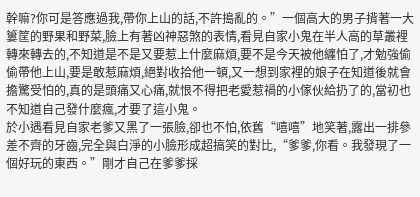幹嘛?你可是答應過我,帶你上山的話,不許搗亂的。”一個高大的男子揹著一大簍筐的野果和野菜,臉上有著凶神惡煞的表情,看見自家小鬼在半人高的草叢裡轉來轉去的,不知道是不是又要惹上什麼麻煩,要不是今天被他纏怕了,才勉強偷偷帶他上山,要是敢惹麻煩,絕對收拾他一頓,又一想到家裡的娘子在知道後就會擔驚受怕的,真的是頭痛又心痛,就恨不得把老愛惹禍的小傢伙給扔了的,當初也不知道自己發什麼瘋,才要了這小鬼。
於小遇看見自家老爹又黑了一張臉,卻也不怕,依舊“嘻嘻”地笑著,露出一排參差不齊的牙齒,完全與白淨的小臉形成超搞笑的對比,“爹爹,你看。我發現了一個好玩的東西。”剛才自己在爹爹採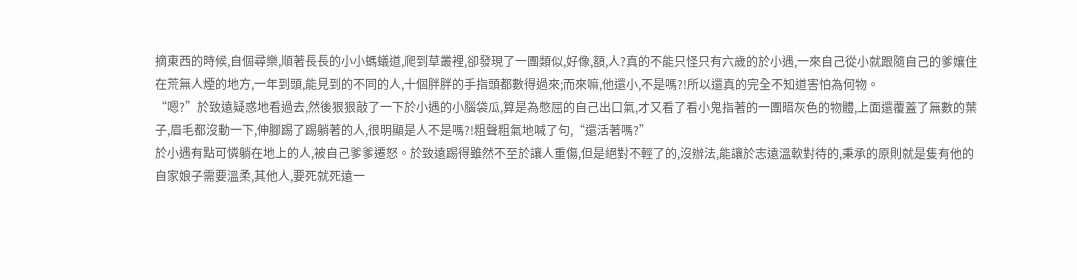摘東西的時候,自個尋樂,順著長長的小小螞蟻道,爬到草叢裡,卻發現了一團類似,好像,額,人?真的不能只怪只有六歲的於小遇,一來自己從小就跟隨自己的爹孃住在荒無人煙的地方,一年到頭,能見到的不同的人,十個胖胖的手指頭都數得過來;而來嘛,他還小,不是嗎?!所以還真的完全不知道害怕為何物。
“嗯?”於致遠疑惑地看過去,然後狠狠敲了一下於小遇的小腦袋瓜,算是為憋屈的自己出口氣,才又看了看小鬼指著的一團暗灰色的物體,上面還覆蓋了無數的葉子,眉毛都沒動一下,伸腳踢了踢躺著的人,很明顯是人不是嗎?!粗聲粗氣地喊了句,“還活著嗎?”
於小遇有點可憐躺在地上的人,被自己爹爹遷怒。於致遠踢得雖然不至於讓人重傷,但是絕對不輕了的,沒辦法,能讓於志遠溫軟對待的,秉承的原則就是隻有他的自家娘子需要溫柔,其他人,要死就死遠一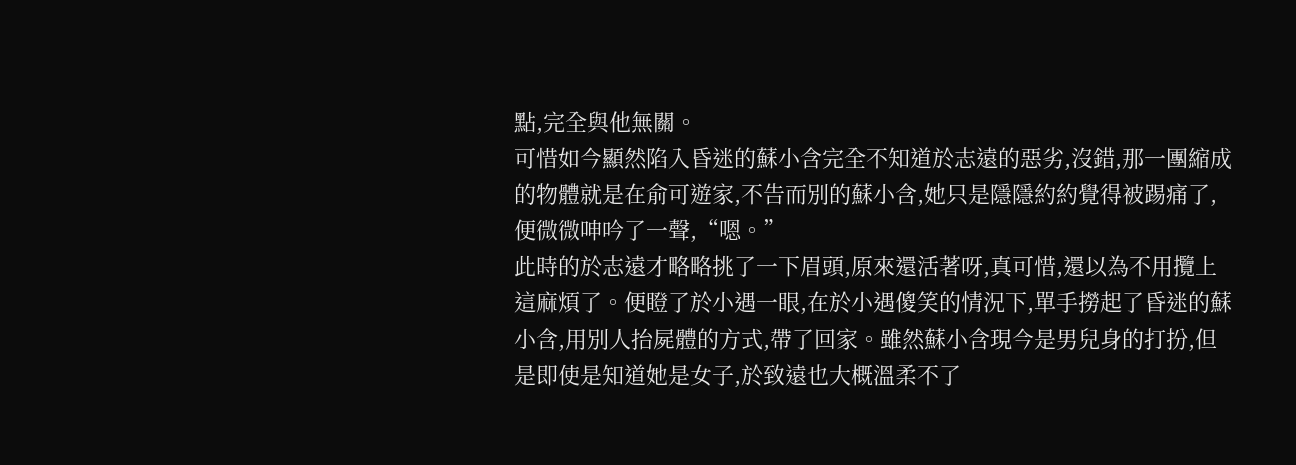點,完全與他無關。
可惜如今顯然陷入昏迷的蘇小含完全不知道於志遠的惡劣,沒錯,那一團縮成的物體就是在俞可遊家,不告而別的蘇小含,她只是隱隱約約覺得被踢痛了,便微微呻吟了一聲,“嗯。”
此時的於志遠才略略挑了一下眉頭,原來還活著呀,真可惜,還以為不用攬上這麻煩了。便瞪了於小遇一眼,在於小遇傻笑的情況下,單手撈起了昏迷的蘇小含,用別人抬屍體的方式,帶了回家。雖然蘇小含現今是男兒身的打扮,但是即使是知道她是女子,於致遠也大概溫柔不了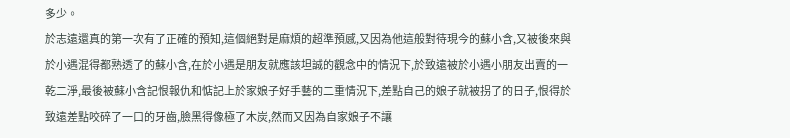多少。
於志遠還真的第一次有了正確的預知,這個絕對是麻煩的超準預感,又因為他這般對待現今的蘇小含,又被後來與於小遇混得都熟透了的蘇小含,在於小遇是朋友就應該坦誠的觀念中的情況下,於致遠被於小遇小朋友出賣的一乾二淨,最後被蘇小含記恨報仇和惦記上於家娘子好手藝的二重情況下,差點自己的娘子就被拐了的日子,恨得於致遠差點咬碎了一口的牙齒,臉黑得像極了木炭,然而又因為自家娘子不讓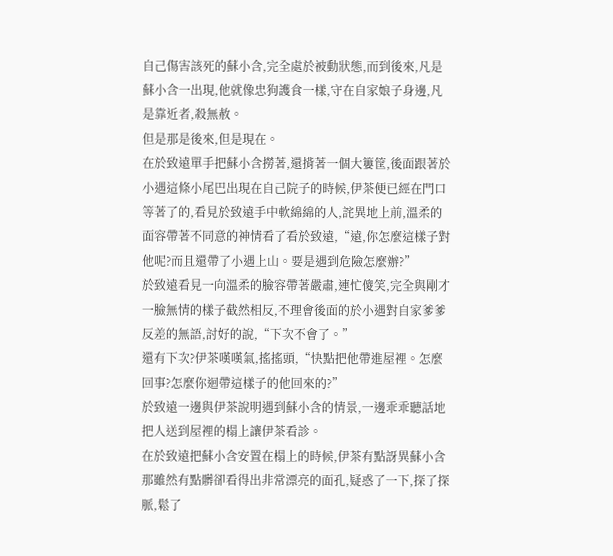自己傷害該死的蘇小含,完全處於被動狀態,而到後來,凡是蘇小含一出現,他就像忠狗護食一樣,守在自家娘子身邊,凡是靠近者,殺無赦。
但是那是後來,但是現在。
在於致遠單手把蘇小含撈著,還揹著一個大簍筐,後面跟著於小遇這條小尾巴出現在自己院子的時候,伊茶便已經在門口等著了的,看見於致遠手中軟綿綿的人,詫異地上前,溫柔的面容帶著不同意的神情看了看於致遠,“遠,你怎麼這樣子對他呢?而且還帶了小遇上山。要是遇到危險怎麼辦?”
於致遠看見一向溫柔的臉容帶著嚴肅,連忙傻笑,完全與剛才一臉無情的樣子截然相反,不理會後面的於小遇對自家爹爹反差的無語,討好的說,“下次不會了。”
還有下次?伊茶嘆嘆氣,搖搖頭,“快點把他帶進屋裡。怎麼回事?怎麼你迴帶這樣子的他回來的?”
於致遠一邊與伊茶說明遇到蘇小含的情景,一邊乖乖聽話地把人送到屋裡的榻上讓伊茶看診。
在於致遠把蘇小含安置在榻上的時候,伊茶有點訝異蘇小含那雖然有點髒卻看得出非常漂亮的面孔,疑惑了一下,探了探脈,鬆了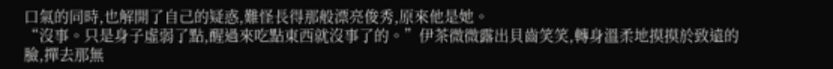口氣的同時,也解開了自己的疑惑,難怪長得那般漂亮俊秀,原來他是她。
“沒事。只是身子虛弱了點,醒過來吃點東西就沒事了的。”伊茶微微露出貝齒笑笑,轉身溫柔地摸摸於致遠的臉,撣去那無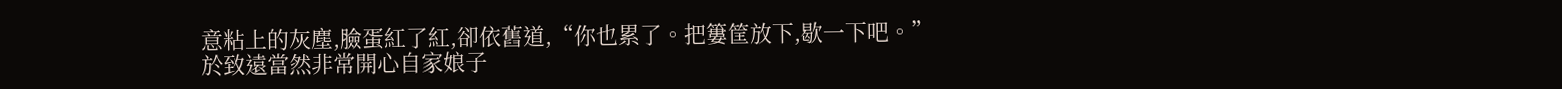意粘上的灰塵,臉蛋紅了紅,卻依舊道,“你也累了。把簍筐放下,歇一下吧。”
於致遠當然非常開心自家娘子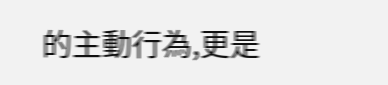的主動行為,更是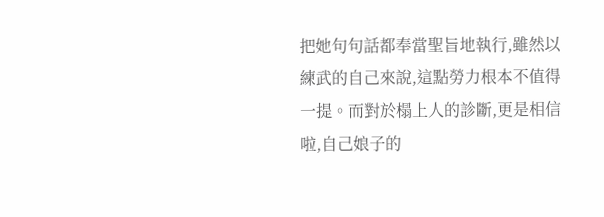把她句句話都奉當聖旨地執行,雖然以練武的自己來說,這點勞力根本不值得一提。而對於榻上人的診斷,更是相信啦,自己娘子的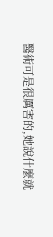醫術可是很厲害的,她說什麼就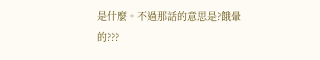是什麼。不過那話的意思是?餓暈的???